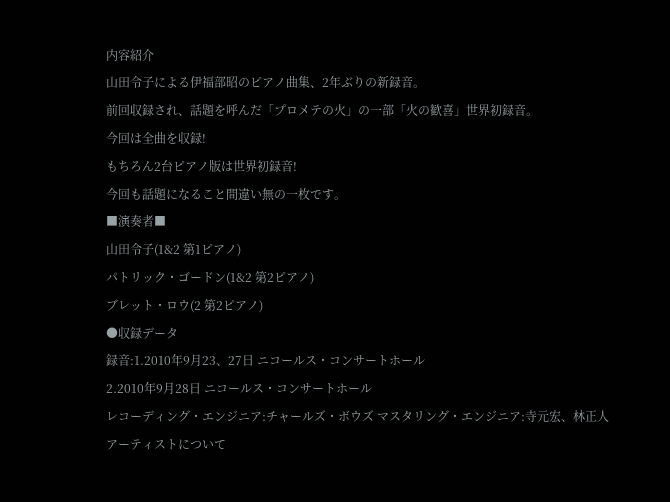内容紹介
山田令子による伊福部昭のピアノ曲集、2年ぶりの新録音。
前回収録され、話題を呼んだ「プロメテの火」の一部「火の歓喜」世界初録音。
今回は全曲を収録!
もちろん2台ピアノ版は世界初録音!
今回も話題になること間違い無の一枚です。
■演奏者■
山田令子(1&2 第1ピアノ)
パトリック・ゴードン(1&2 第2ピアノ)
ブレット・ロウ(2 第2ピアノ)
●収録データ
録音:1.2010年9月23、27日 ニコールス・コンサートホール
2.2010年9月28日 ニコールス・コンサートホール
レコーディング・エンジニア:チャールズ・ボウズ マスタリング・エンジニア:寺元宏、林正人
アーティストについて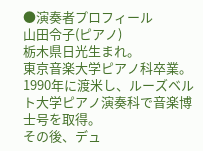●演奏者プロフィール
山田令子(ピアノ)
栃木県日光生まれ。
東京音楽大学ピアノ科卒業。
1990年に渡米し、ルーズベルト大学ピアノ演奏科で音楽博士号を取得。
その後、デュ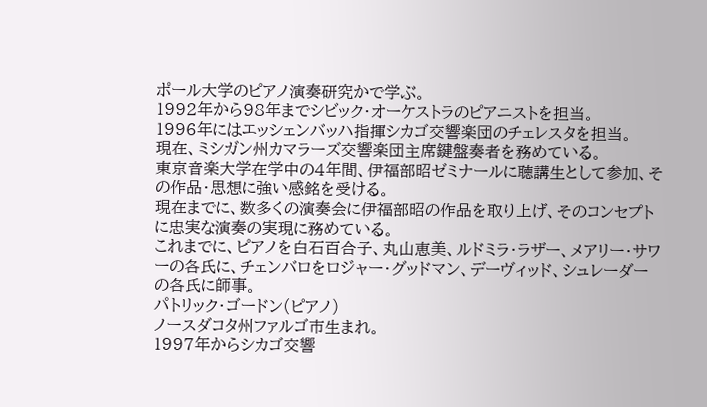ポール大学のピアノ演奏研究かで学ぶ。
1992年から98年までシビック・オーケストラのピアニストを担当。
1996年にはエッシェンバッハ指揮シカゴ交響楽団のチェレスタを担当。
現在、ミシガン州カマラーズ交響楽団主席鍵盤奏者を務めている。
東京音楽大学在学中の4年間、伊福部昭ゼミナールに聴講生として参加、その作品・思想に強い感銘を受ける。
現在までに、数多くの演奏会に伊福部昭の作品を取り上げ、そのコンセプトに忠実な演奏の実現に務めている。
これまでに、ピアノを白石百合子、丸山恵美、ルドミラ・ラザー、メアリー・サワーの各氏に、チェンバロをロジャー・グッドマン、デーヴィッド、シュレーダーの各氏に師事。
パトリック・ゴードン(ピアノ)
ノースダコタ州ファルゴ市生まれ。
1997年からシカゴ交響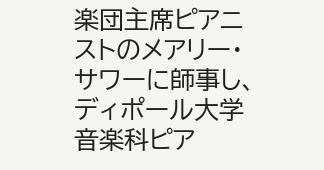楽団主席ピアニストのメアリー・サワーに師事し、ディポール大学音楽科ピア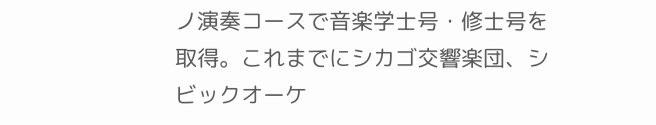ノ演奏コースで音楽学士号・修士号を取得。これまでにシカゴ交響楽団、シビックオーケ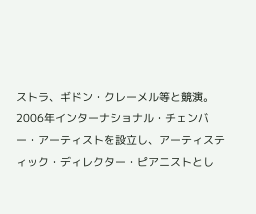ストラ、ギドン・クレーメル等と競演。
2006年インターナショナル・チェンバー・アーティストを設立し、アーティスティック・ディレクター・ピアニストとし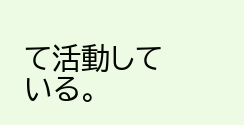て活動している。